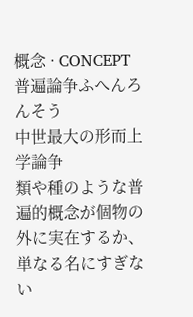概念 · CONCEPT
普遍論争ふへんろんそう
中世最大の形而上学論争
類や種のような普遍的概念が個物の外に実在するか、単なる名にすぎない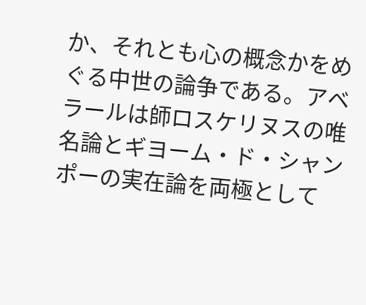か、それとも心の概念かをめぐる中世の論争である。アベラールは師ロスケリヌスの唯名論とギヨーム・ド・シャンポーの実在論を両極として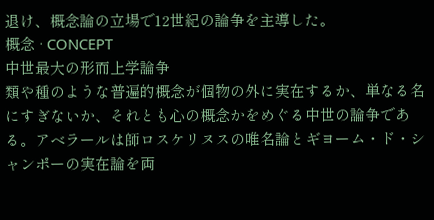退け、概念論の立場で12世紀の論争を主導した。
概念 · CONCEPT
中世最大の形而上学論争
類や種のような普遍的概念が個物の外に実在するか、単なる名にすぎないか、それとも心の概念かをめぐる中世の論争である。アベラールは師ロスケリヌスの唯名論とギヨーム・ド・シャンポーの実在論を両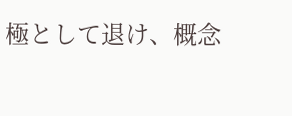極として退け、概念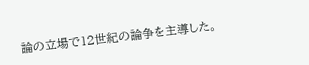論の立場で12世紀の論争を主導した。